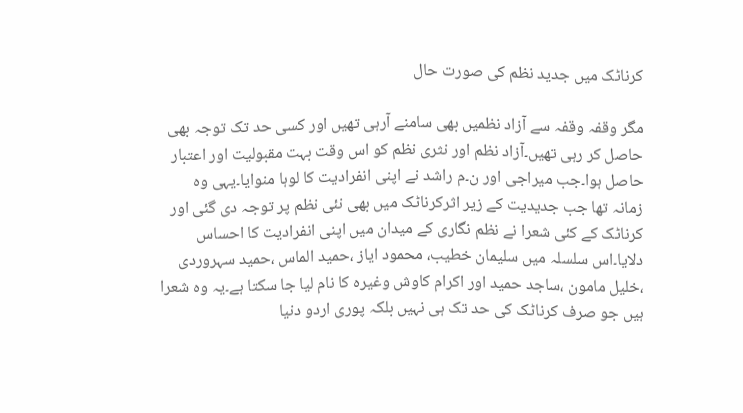کرناٹک میں جدید نظم کی صورت حال

مگر وقفہ وقفہ سے آزاد نظمیں بھی سامنے آرہی تھیں اور کسی حد تک توجہ بھی حاصل کر رہی تھیں۔آزاد نظم اور نثری نظم کو اس وقت بہت مقبولیت اور اعتبار حاصل ہوا۔جب میراجی اور ن۔م راشد نے اپنی انفرادیت کا لوہا منوایا۔یہی وہ زمانہ تھا جب جدیدیت کے زیر اثرکرناٹک میں بھی نئی نظم پر توجہ دی گئی اور کرناٹک کے کئی شعرا نے نظم نگاری کے میدان میں اپنی انفرادیت کا احساس دلایا۔اس سلسلہ میں سلیمان خطیب، محمود ایاز ،حمید الماس ،حمید سہروردی ،خلیل مامون ،ساجد حمید اور اکرام کاوش وغیرہ کا نام لیا جا سکتا ہے۔یہ وہ شعرا ہیں جو صرف کرناٹک کی حد تک ہی نہیں بلکہ پوری اردو دنیا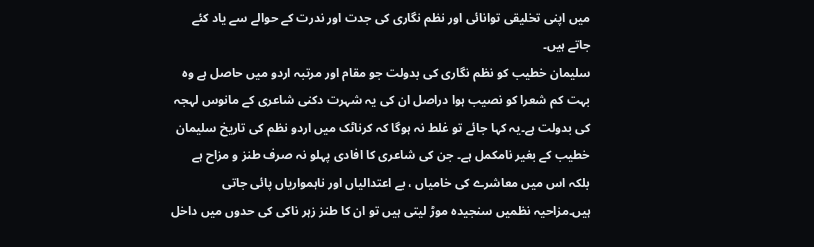میں اپنی تخلیقی توانائی اور نظم نگاری کی جدت اور ندرت کے حوالے سے یاد کئے جاتے ہیں۔
سلیمان خطیب کو نظم نگاری کی بدولت جو مقام اور مرتبہ اردو میں حاصل ہے وہ بہت کم شعرا کو نصیب ہوا دراصل ان کی یہ شہرت دکنی شاعری کے مانوس لہجہ کی بدولت ہے۔یہ کہا جائے تو غلط نہ ہوگا کہ کرناٹک میں اردو نظم کی تاریخ سلیمان خطیب کے بغیر نامکمل ہے۔ جن کی شاعری کا افادی پہلو نہ صرف طنز و مزاح ہے بلکہ اس میں معاشرے کی خامیاں ، بے اعتدالیاں اور ناہمواریاں پائی جاتی ہیں۔مزاحیہ نظمیں سنجیدہ موڑ لیتی ہیں تو ان کا طنز زہر ناکی کی حدوں میں داخل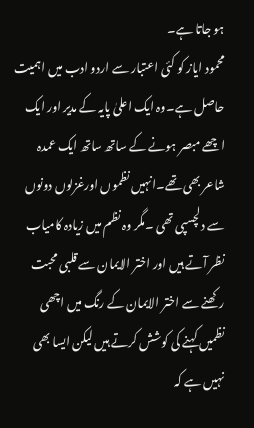ہو جاتا ہے۔
محمود ایاز کو کئی اعتبار سے اردو ادب میں اہمیت حاصل ہے۔وہ ایک اعلیٰ پایہ کے مدیر اور ایک اچھے مبصر ہونے کے ساتھ ساتھ ایک عمدہ شاعر بھی تھے۔انہیں نظموں اورغزلوں دونوں سے دلچسپی تھی ۔مگر وہ نظم میں زیادہ کامیاب نظر آتے ہیں اور اختر الایمان سے قلبی محبت رکھنے سے اختر الایمان کے رنگ میں اچھی نظمیں کہنے کی کوشش کرتے ہیں لیکن ایسا بھی نہیں ہے کہ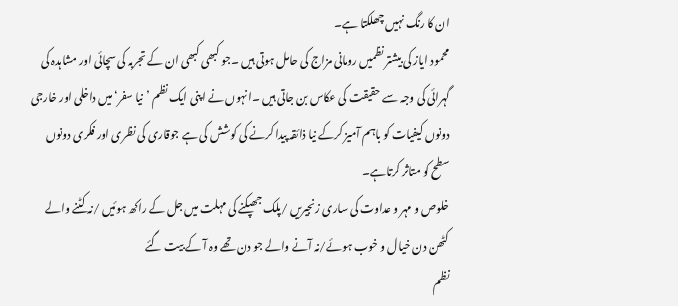ان کا رنگ نہیں چھلکتا ہے۔
محمود ایاز کی بیشتر نظمیں رومانی مزاج کی حامل ہوتی ہیں ۔جو کبھی کبھی ان کے تجربہ کی سچائی اور مشاہدہ کی گہرائی کی وجہ سے حقیقت کی عکاس بن جاتی ہیں ۔انہوں نے اپنی ایک نظم ’نیا سفر‘میں داخلی اور خارجی دونوں کیفیات کو باہم آمیز کرکے نیا ذائقہ پیدا کرنے کی کوشش کی ہے جوقاری کی نظری اور فکری دونوں سطح کو متاثر کرتاہے۔
خلوص و مہر و عداوت کی ساری زنجیریں /پلک جھپکنے کی مہلت میں جل کے راکھ ہوئیں /نہ کٹنے والے کٹھن دن خیال و خوب ہوئے/نہ آنے والے جو دن تھے وہ آ کے بیت گئے
نظم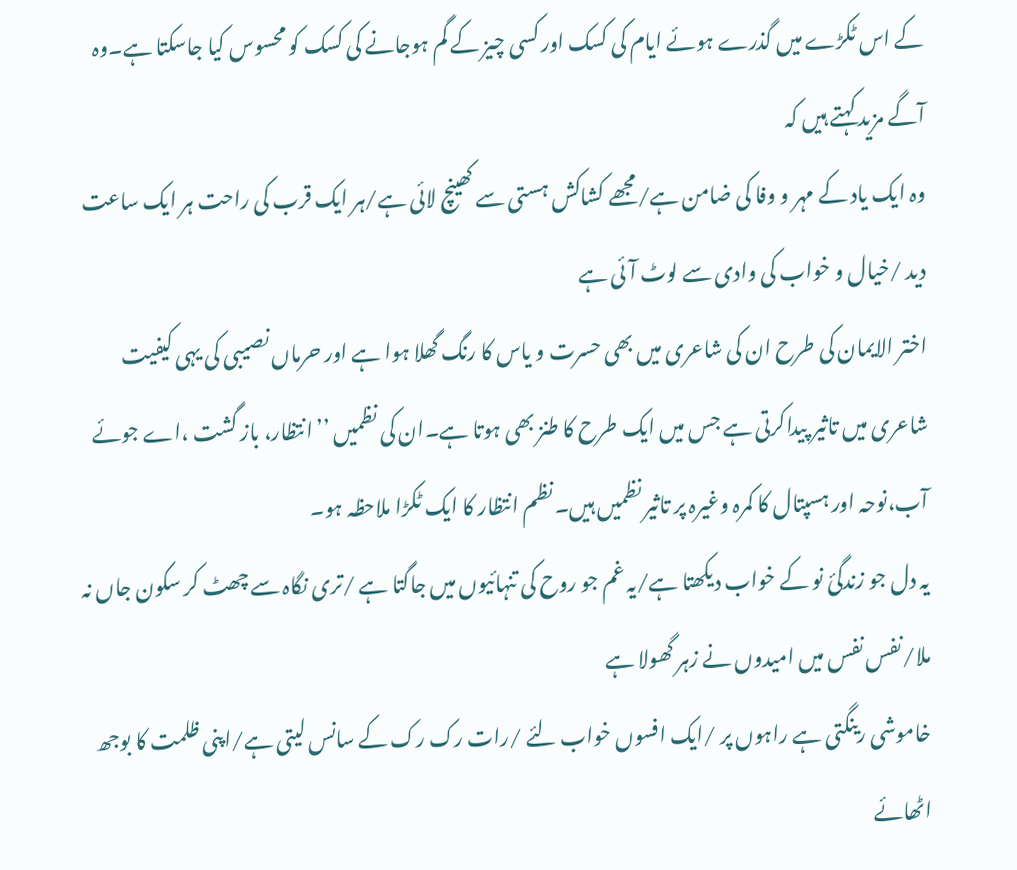کے اس ٹکڑے میں گذرے ہوئے ایام کی کسک اور کسی چیز کے گم ہوجانے کی کسک کو محسوس کیا جاسکتا ہے۔وہ آگے مزید کہتے ہیں کہ
وہ ایک یاد کے مہر و وفا کی ضامن ہے/مجھے کشاکش ہستی سے کھینچ لائی ہے/ہر ایک قرب کی راحت ہر ایک ساعت دید /خیال و خواب کی وادی سے لوٹ آئی ہے
اختر الایمان کی طرح ان کی شاعری میں بھی حسرت و یاس کا رنگ گھلا ہوا ہے اور حرماں نصیبی کی یہی کیفیت شاعری میں تاثیر پیداکرتی ہے جس میں ایک طرح کا طنز بھی ہوتا ہے۔ان کی نظمیں ’’انتظار، باز گشت ،اے جوئے آب،نوحہ اور ہسپتال کا کمرہ وغیرہ پر تاثیر نظمیں ہیں۔ نظم انتظار کا ایک ٹکڑا ملاحظہ ہو۔
یہ دل جو زندگئ نو کے خواب دیکھتا ہے/یہ غم جو روح کی تنہائیوں میں جاگتا ہے /تری نگاہ سے چھٹ کر سکون جاں نہ ملا/نفس نفس میں امیدوں نے زہر گھولا ہے
خاموشی رینگتی ہے راہوں پر /ایک افسوں خواب لئے /رات رک رک کے سانس لیتی ہے/اپنی ظلمت کا بوجھ اٹھائے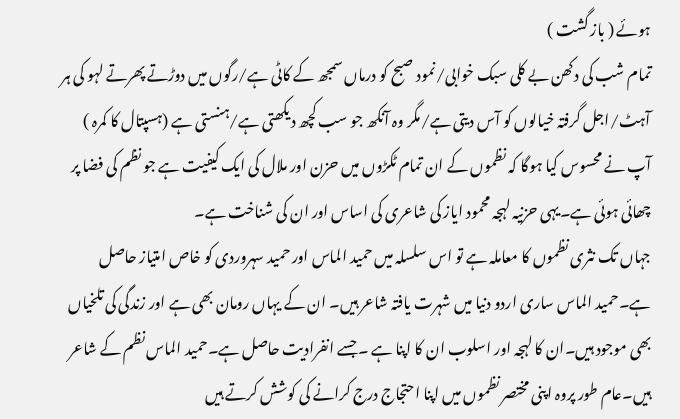ہوئے ( باز گشت )
تمام شب کی دکھن بے کلی سبک خوابی/نمود صبح کو درماں سمجھ کے کاٹی ہے/رگوں میں دوڑتے پھرتے لہو کی ہر آہٹ/اجل گرفتہ خیالوں کو آس دیتی ہے/مگر وہ آنکھ جو سب کچھ دیکھتی ہے/ہنستی ہے (ہسپتال کا کمرہ )
آپ نے محسوس کیا ہوگا کہ نظموں کے ان تمام ٹکڑوں میں حزن اور ملال کی ایک کیفیت ہے جو نظم کی فضا پر چھائی ہوئی ہے۔یہی حزنیہ لہجہ محمود ایاز کی شاعری کی اساس اور ان کی شناخت ہے۔
جہاں تک نثری نظموں کا معاملہ ہے تو اس سلسلہ میں حمید الماس اور حمید سہروردی کو خاص امتیاز حاصل ہے۔حمید الماس ساری اردو دنیا میں شہرت یافتہ شاعر ہیں۔ ان کے یہاں رومان بھی ہے اور زندگی کی تلخیاں بھی موجود ہیں۔ان کا لہجہ اور اسلوب ان کا اپنا ہے ۔جسے انفرادیت حاصل ہے۔حمید الماس نظم کے شاعر ہیں۔عام طور پروہ اپنی مختصر نظموں میں اپنا احتجاج درج کرانے کی کوشش کرتے ہیں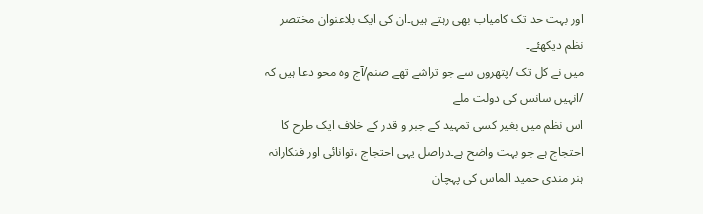اور بہت حد تک کامیاب بھی رہتے ہیں۔ان کی ایک بلاعنوان مختصر نظم دیکھئے۔
میں نے کل تک /پتھروں سے جو تراشے تھے صنم/آج وہ محو دعا ہیں کہ /انہیں سانس کی دولت ملے
اس نظم میں بغیر کسی تمہید کے جبر و قدر کے خلاف ایک طرح کا احتجاج ہے جو بہت واضح ہے۔دراصل یہی احتجاج ،توانائی اور فنکارانہ ہنر مندی حمید الماس کی پہچان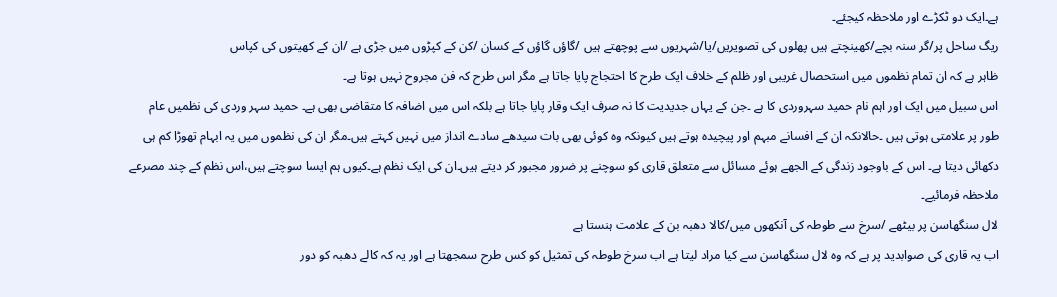ہے۔ایک دو ٹکڑے اور ملاحظہ کیجئے۔
ریگ ساحل پر/گر سنہ بچے/کھینچتے ہیں پھلوں کی تصویریں/یا/شہریوں سے پوچھتے ہیں /گاؤں گاؤں کے کسان /کن کے کپڑوں میں جڑی ہے /ان کے کھیتوں کی کپاس
ظاہر ہے کہ ان تمام نظموں میں استحصال غریبی اور ظلم کے خلاف ایک طرح کا احتجاج پایا جاتا ہے مگر اس طرح کہ فن مجروح نہیں ہوتا ہے۔
اس سبیل میں ایک اور اہم نام حمید سہروردی کا ہے ۔جن کے یہاں جدیدیت کا نہ صرف ایک وقار پایا جاتا ہے بلکہ اس میں اضافہ کا متقاضی بھی ہے۔ حمید سہر وردی کی نظمیں عام طور پر علامتی ہوتی ہیں ۔حالانکہ ان کے افسانے مبہم اور پیچیدہ ہوتے ہیں کیونکہ وہ کوئی بھی بات سیدھے سادے انداز میں نہیں کہتے ہیں۔مگر ان کی نظموں میں یہ ابہام تھوڑا کم ہی دکھائی دیتا ہے۔ اس کے باوجود زندگی کے الجھے ہوئے مسائل سے متعلق قاری کو سوچنے پر ضرور مجبور کر دیتے ہیں۔ان کی ایک نظم ہے۔کیوں ہم ایسا سوچتے ہیں،اس نظم کے چند مصرعے ملاحظہ فرمائیے۔
لال سنگھاسن پر بیٹھے /سرخ سے طوطہ کی آنکھوں میں/کالا دھبہ بن کے علامت ہنستا ہے
اب یہ قاری کی صوابدید پر ہے کہ وہ لال سنگھاسن سے کیا مراد لیتا ہے اب سرخ طوطہ کی تمثیل کو کس طرح سمجھتا ہے اور یہ کہ کالے دھبہ کو دور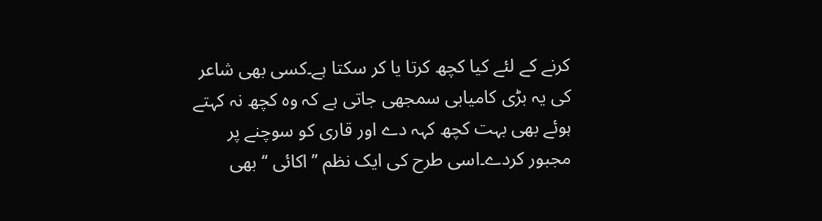کرنے کے لئے کیا کچھ کرتا یا کر سکتا ہے۔کسی بھی شاعر کی یہ بڑی کامیابی سمجھی جاتی ہے کہ وہ کچھ نہ کہتے ہوئے بھی بہت کچھ کہہ دے اور قاری کو سوچنے پر مجبور کردے۔اسی طرح کی ایک نظم ’’ اکائی ‘‘ بھی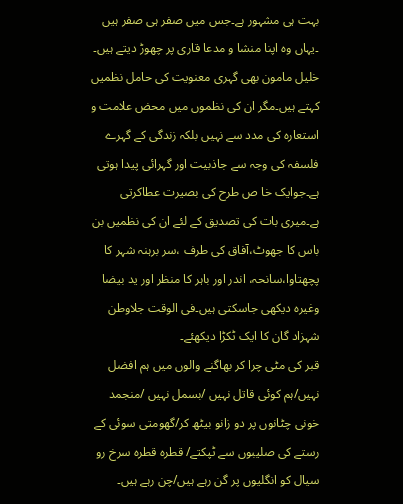بہت ہی مشہور ہے۔جس میں صفر ہی صفر ہیں ۔یہاں وہ اپنا منشا و مدعا قاری پر چھوڑ دیتے ہیں۔
خلیل مامون بھی گہری معنویت کی حامل نظمیں کہتے ہیں۔مگر ان کی نظموں میں محض علامت و استعارہ کی مدد سے نہیں بلکہ زندگی کے گہرے فلسفہ کی وجہ سے جاذبیت اور گہرائی پیدا ہوتی ہے۔جوایک خا ص طرح کی بصیرت عطاکرتی ہے۔میری بات کی تصدیق کے لئے ان کی نظمیں بن باس کا جھوٹ،آفاق کی طرف ،سر برہنہ شہر کا پچھتاوا،سانحہ، اندر اور باہر کا منظر اور ید بیضا وغیرہ دیکھی جاسکتی ہیں۔فی الوقت جلاوطن شہزاد گان کا ایک ٹکڑا دیکھئے۔
قبر کی مٹی چرا کر بھاگنے والوں میں ہم افضل نہیں/ہم کوئی قاتل نہیں /بسمل نہیں /منجمد خونی چٹانوں پر دو زانو بیٹھ کر/گھومتی سوئی کے رستے کی صلیبوں سے ٹپکتے/ قطرہ قطرہ سرخ رو سیال کو انگلیوں پر گن رہے ہیں/چن رہے ہیں۔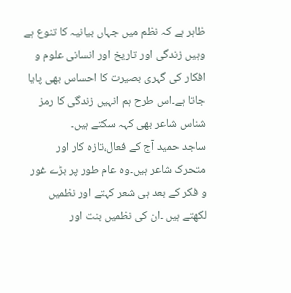ظاہر ہے کہ نظم میں جہاں بیانیہ کا تنوع ہے وہیں زندگی اور تاریخ اور انسانی علوم و افکار کی گہری بصیرت کا احساس بھی پایا جاتا ہے۔اس طرح ہم انہیں زندگی کا رمز شناس شاعر بھی کہہ سکتے ہیں۔
ساجد حمید آج کے فعال،تازہ کار اور متحرک شاعر ہیں۔وہ عام طور پر بڑے غور و فکر کے بعد ہی شعر کہتے اور نظمیں لکھتے ہیں ۔ان کی نظمیں بنت اور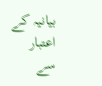بیانیہ کے اعتبار سے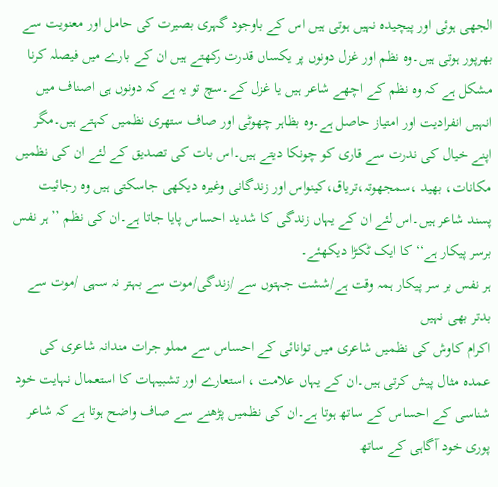الجھی ہوئی اور پیچیدہ نہیں ہوتی ہیں اس کے باوجود گہری بصیرت کی حامل اور معنویت سے بھرپور ہوتی ہیں۔وہ نظم اور غزل دونوں پر یکساں قدرت رکھتے ہیں ان کے بارے میں فیصلہ کرنا مشکل ہے کہ وہ نظم کے اچھے شاعر ہیں یا غزل کے۔سچ تو یہ ہے کہ دونوں ہی اصناف میں انہیں انفرادیت اور امتیاز حاصل ہے۔وہ بظاہر چھوٹی اور صاف ستھری نظمیں کہتے ہیں۔مگر اپنے خیال کی ندرت سے قاری کو چونکا دیتے ہیں۔اس بات کی تصدیق کے لئے ان کی نظمیں مکانات، بھید ،سمجھوتہ،تریاق،کینواس اور زندگانی وغیرہ دیکھی جاسکتی ہیں وہ رجائیت پسند شاعر ہیں۔اس لئے ان کے یہاں زندگی کا شدید احساس پایا جاتا ہے۔ان کی نظم ’’ہر نفس برسر پیکار ہے‘‘ کا ایک ٹکڑا دیکھئے۔
ہر نفس بر سر پیکار ہمہ وقت ہے/ششت جہتوں سے /زندگی/موت سے بہتر نہ سہی /موت سے بدتر بھی نہیں
اکرام کاوش کی نظمیں شاعری میں توانائی کے احساس سے مملو جرات مندانہ شاعری کی عمدہ مثال پیش کرتی ہیں۔ان کے یہاں علامت ، استعارے اور تشبیہات کا استعمال نہایت خود شناسی کے احساس کے ساتھ ہوتا ہے۔ان کی نظمیں پڑھنے سے صاف واضح ہوتا ہے کہ شاعر پوری خود آگاہی کے ساتھ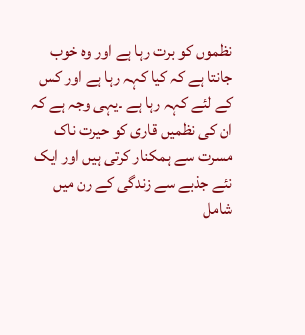نظموں کو برت رہا ہے اور وہ خوب جانتا ہے کہ کیا کہہ رہا ہے اور کس کے لئے کہہ رہا ہے ۔یہی وجہ ہے کہ ان کی نظمیں قاری کو حیرت ناک مسرت سے ہمکنار کرتی ہیں اور ایک نئے جذبے سے زندگی کے رن میں شامل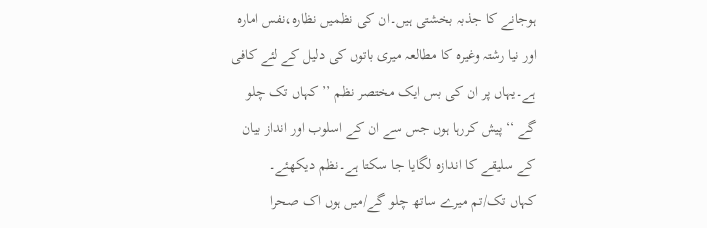ہوجانے کا جذبہ بخشتی ہیں۔ان کی نظمیں نظارہ،نفس امارہ اور نیا رشتہ وغیرہ کا مطالعہ میری باتوں کی دلیل کے لئے کافی ہے۔یہاں پر ان کی بس ایک مختصر نظم ’’ کہاں تک چلو گے ‘‘پیش کررہا ہوں جس سے ان کے اسلوب اور انداز بیان کے سلیقے کا اندازہ لگایا جا سکتا ہے۔نظم دیکھئے۔
کہاں تک/تم میرے ساتھ چلو گے/میں ہوں اک صحرا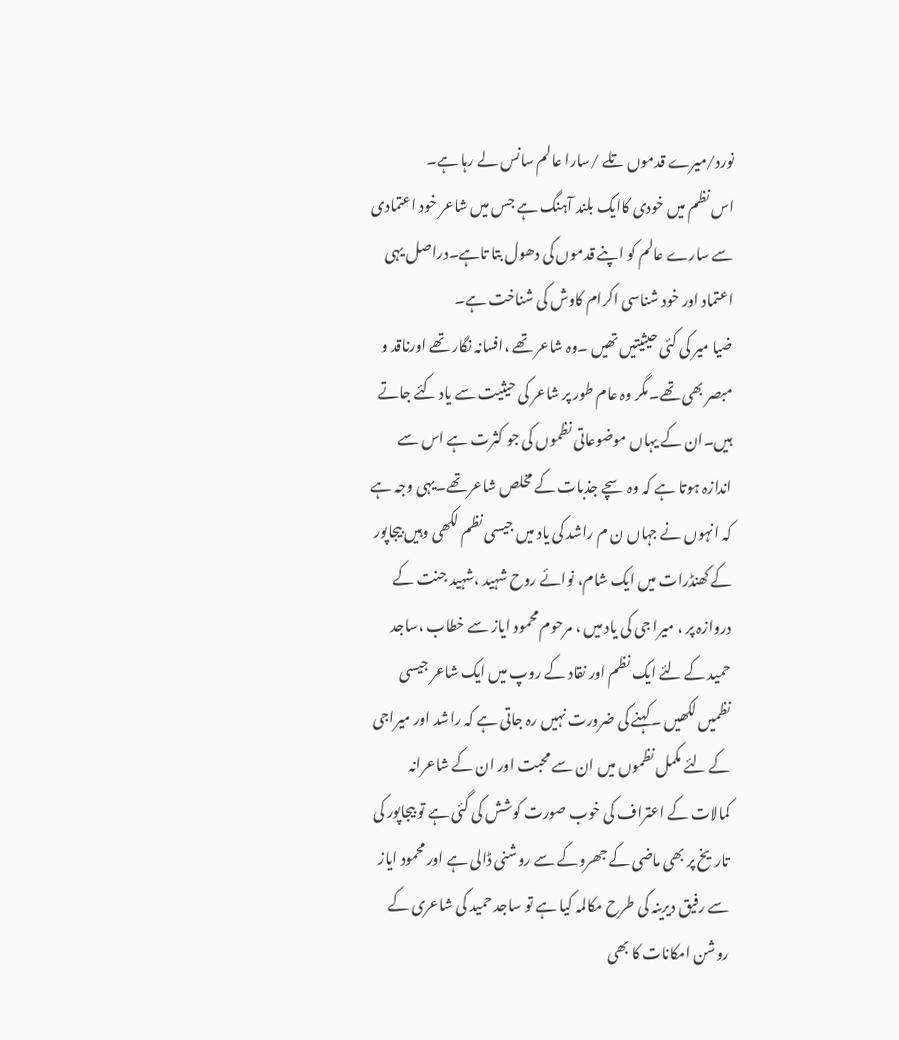نورد/میرے قدموں تلے /سارا عالم سانس لے رہا ہے۔
اس نظم میں خودی کاایک بلند آہنگ ہے جس میں شاعر خود اعتمادی سے سارے عالم کو اپنے قدموں کی دھول بتا تاہے۔دراصل یہی اعتماد اور خود شناسی اکرام کاوش کی شناخت ہے۔
ضیا میر کی کئی حیثیتیں تھیں ۔وہ شاعر تھے ،افسانہ نگار تھے اورناقد و مبصر بھی تھے۔مگر وہ عام طور پر شاعر کی حیثیت سے یاد کئے جاتے ہیں۔ان کے یہاں موضوعاتی نظموں کی جو کثرت ہے اس سے اندازہ ہوتا ہے کہ وہ سچے جذبات کے مخلص شاعر تھے۔یہی وجہ ہے کہ انہوں نے جہاں ن م راشد کی یاد میں جیسی نظم لکھی وہیں بیجاپور کے کھنڈرات میں ایک شام، نوائے روح شہید ،شہید جنت کے دروازہ پر ، میرا جی کی یاد میں ، مرحوم محمود ایاز سے خطاب ،ساجد حمید کے لئے ایک نظم اور نقاد کے روپ میں ایک شاعر جیسی نظمیں لکھیں ۔کہنے کی ضرورت نہیں رہ جاتی ہے کہ راشد اور میراجی کے لئے مکمل نظموں میں ان سے محبت اور ان کے شاعرانہ کمالات کے اعتراف کی خوب صورت کوشش کی گئی ہے تو بیجاپور کی تاریخ پر بھی ماضی کے جھروکے سے روشنی ڈالی ہے اور محمود ایاز سے رفیق دیرینہ کی طرح مکالمہ کیا ہے تو ساجد حمید کی شاعری کے روشن امکانات کا بھی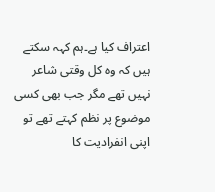اعتراف کیا ہے۔ہم کہہ سکتے ہیں کہ وہ کل وقتی شاعر نہیں تھے مگر جب بھی کسی موضوع پر نظم کہتے تھے تو اپنی انفرادیت کا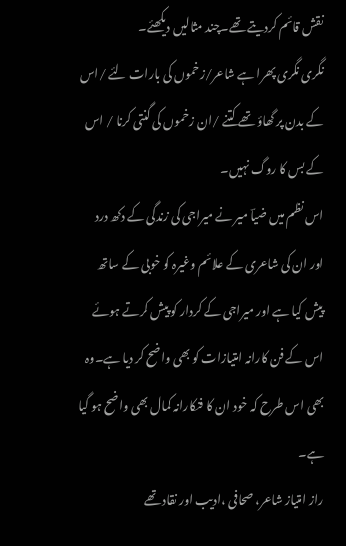نقش قائم کردیتے تھے۔چند مثالیں دیکھئے۔
نگری نگری پھرا ہے شاعر/زخموں کی بارات لئے /اس کے بدن پر گھاؤ تھے کتنے /ان زخموں کی گنتی کرنا / اس کے بس کا روگ نہیں۔
اس نظم میں ضیاؔ میر نے میراجی کی زندگی کے دکھ درد اور ان کی شاعری کے علائم وغیرہ کو خوبی کے ساتھ پیش کیا ہے اور میراجی کے کردار کو پیش کرتے ہوئے اس کے فن کارانہ امتیازات کو بھی واضح کر دیا ہے۔وہ بھی اس طرح کہ خود ان کا فنکارانہ کمال بھی واضح ہو گیا ہے۔
راز امتیاز شاعر، صحافی ،ادیب اور نقاد تھے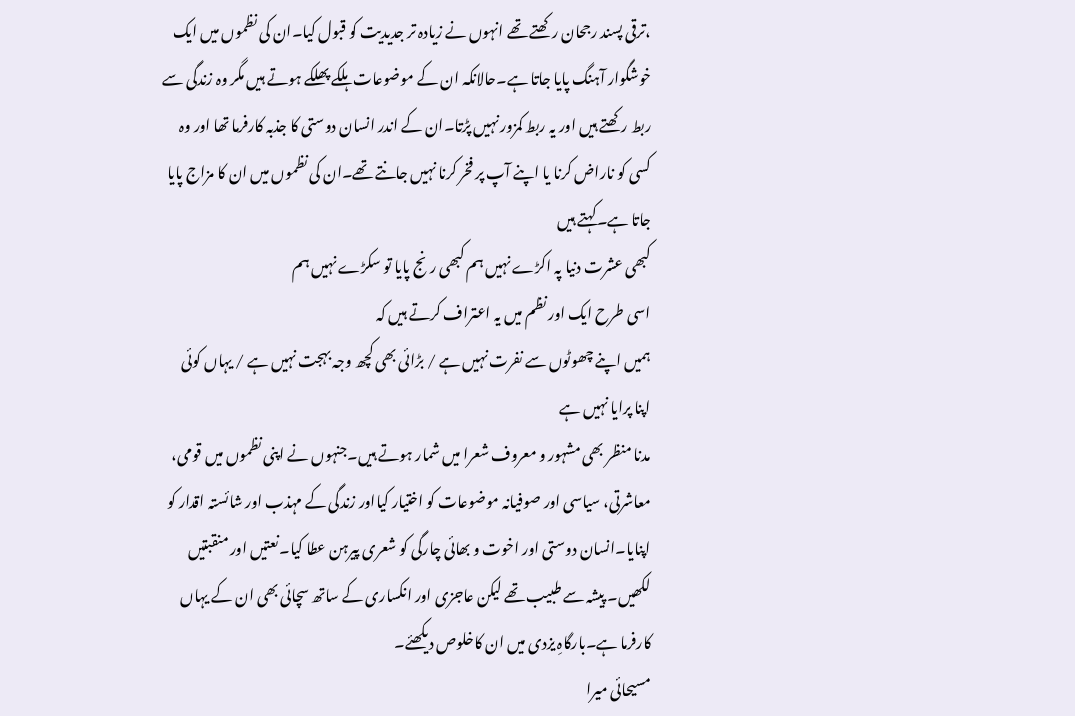،ترقی پسند رجحان رکھتے تھے انہوں نے زیادہ تر جدیدیت کو قبول کیا۔ان کی نظموں میں ایک خوشگوار آہنگ پایا جاتا ہے۔حالانکہ ان کے موضوعات ہلکے پھلکے ہوتے ہیں مگر وہ زندگی سے ربط رکھتے ہیں اور یہ ربط کمزور نہیں پڑتا۔ان کے اندر انسان دوستی کا جذبہ کارفرما تھا اور وہ کسی کو ناراض کرنا یا اپنے آپ پر فخر کرنا نہیں جانتے تھے۔ان کی نظموں میں ان کا مزاج پایا جاتا ہے۔کہتے ہیں
کبھی عشرت دنیا پہ اکڑے نہیں ہم کبھی رنج پایا تو سکڑے نہیں ہم
اسی طرح ایک اور نظم میں یہ اعتراف کرتے ہیں کہ
ہمیں اپنے چھوٹوں سے نفرت نہیں ہے / بڑائی بھی کچھ وجہ بہجت نہیں ہے / یہاں کوئی اپنا پرایا نہیں ہے
مدنا منظر بھی مشہور و معروف شعرا میں شمار ہوتے ہیں۔جنہوں نے اپنی نظموں میں قومی، معاشرتی، سیاسی اور صوفیانہ موضوعات کو اختیار کیااور زندگی کے مہذب اور شائستہ اقدار کو اپنایا۔انسان دوستی اور اخوت و بھائی چارگی کو شعری پیرہن عطا کیا۔نعتیں اور منقبتیں لکھیں۔ پیشہ سے طبیب تھے لیکن عاجزی اور انکساری کے ساتھ سچائی بھی ان کے یہاں کارفرما ہے۔بارگاہِ یزدی میں ان کاخلوص دیکھئے۔
مسیحائی میرا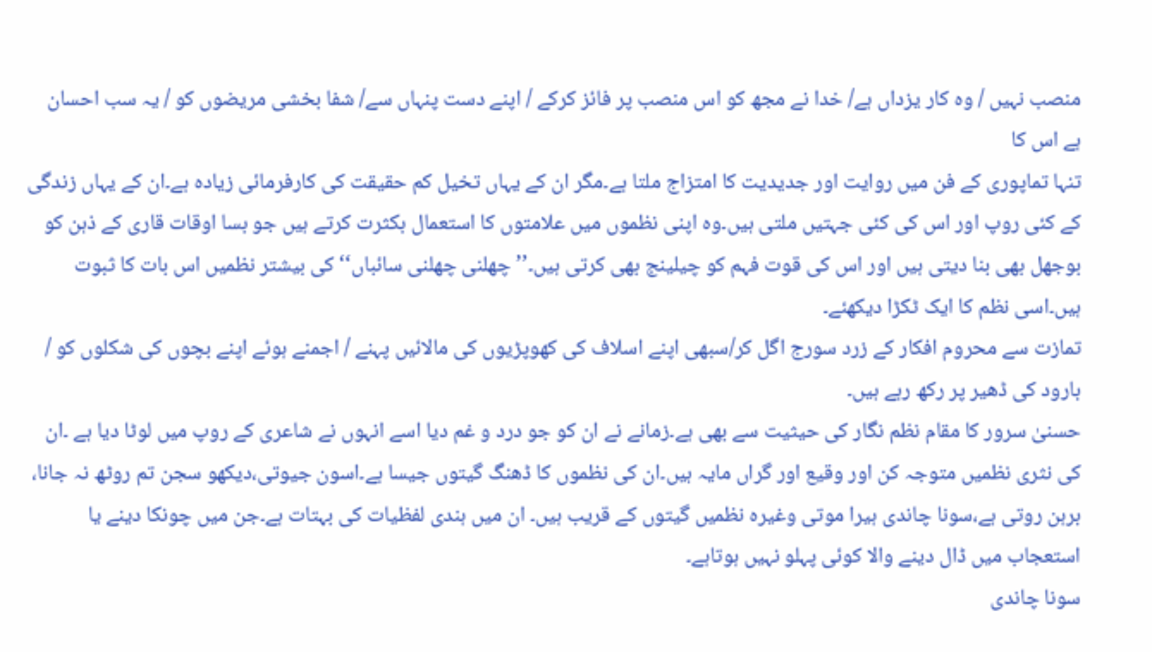منصب نہیں / وہ کار یزداں ہے/ خدا نے مجھ کو اس منصب پر فائز کرکے / اپنے دست پنہاں سے/ شفا بخشی مریضوں کو / یہ سب احسان ہے اس کا
تنہا تماپوری کے فن میں روایت اور جدیدیت کا امتزاج ملتا ہے۔مگر ان کے یہاں تخیل کم حقیقت کی کارفرمائی زیادہ ہے۔ان کے یہاں زندگی کے کئی روپ اور اس کی کئی جہتیں ملتی ہیں۔وہ اپنی نظموں میں علامتوں کا استعمال بکثرت کرتے ہیں جو بسا اوقات قاری کے ذہن کو بوجھل بھی بنا دیتی ہیں اور اس کی قوت فہم کو چیلینج بھی کرتی ہیں۔’’ چھلنی چھلنی سائباں‘‘ کی بیشتر نظمیں اس بات کا ثبوت ہیں۔اسی نظم کا ایک ٹکڑا دیکھئے۔
تمازت سے محروم افکار کے زرد سورج اگل کر/سبھی اپنے اسلاف کی کھوپڑیوں کی مالائیں پہنے / اجمنے ہوئے اپنے بچوں کی شکلوں کو / بارود کی ڈھیر پر رکھ رہے ہیں۔
حسنیٰ سرور کا مقام نظم نگار کی حیثیت سے بھی ہے۔زمانے نے ان کو جو درد و غم دیا اسے انہوں نے شاعری کے روپ میں لوٹا دیا ہے ۔ان کی نثری نظمیں متوجہ کن اور وقیع اور گراں مایہ ہیں۔ان کی نظموں کا ڈھنگ گیتوں جیسا ہے۔اسون جیوتی،دیکھو سجن تم روٹھ نہ جانا، برہن روتی ہے،سونا چاندی ہیرا موتی وغیرہ نظمیں گیتوں کے قریب ہیں۔ ان میں ہندی لفظیات کی بہتات ہے۔جن میں چونکا دینے یا استعجاب میں ڈال دینے والا کوئی پہلو نہیں ہوتاہے۔
سونا چاندی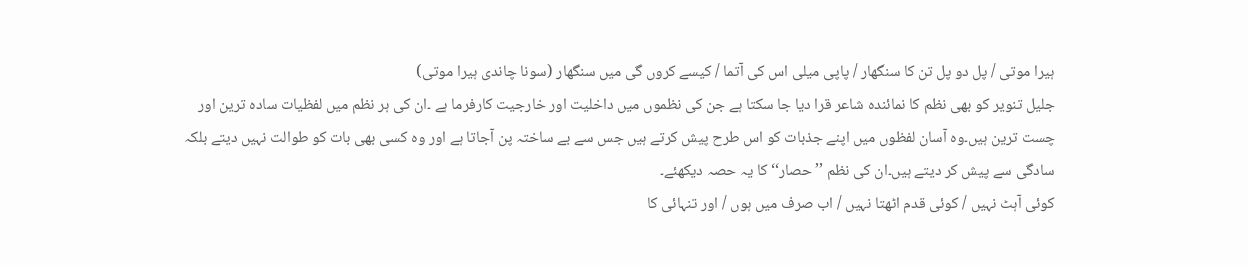ہیرا موتی / پل دو پل تن کا سنگھار / پاپی میلی اس کی آتما / کیسے کروں گی میں سنگھار (سونا چاندی ہیرا موتی)
جلیل تنویر کو بھی نظم کا نمائندہ شاعر قرا دیا جا سکتا ہے جن کی نظموں میں داخلیت اور خارجیت کارفرما ہے ۔ان کی ہر نظم میں لفظیات سادہ ترین اور چست ترین ہیں۔وہ آسان لفظوں میں اپنے جذبات کو اس طرح پیش کرتے ہیں جس سے بے ساختہ پن آجاتا ہے اور وہ کسی بھی بات کو طوالت نہیں دیتے بلکہ سادگی سے پیش کر دیتے ہیں۔ان کی نظم ’’ حصار‘‘ کا یہ حصہ دیکھئے۔
کوئی آہٹ نہیں / کوئی قدم اٹھتا نہیں / اب صرف میں ہوں / اور تنہائی کا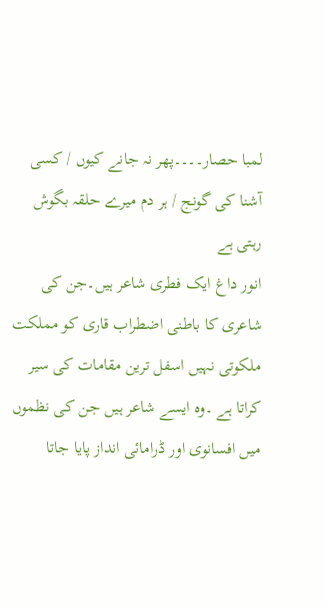لمبا حصار۔۔۔۔پھر نہ جانے کیوں / کسی آشنا کی گونج / ہر دم میرے حلقہ بگوش رہتی ہے
انور داغ ایک فطری شاعر ہیں۔جن کی شاعری کا باطنی اضطراب قاری کو مملکت ملکوتی نہیں اسفل ترین مقامات کی سیر کراتا ہے ۔وہ ایسے شاعر ہیں جن کی نظموں میں افسانوی اور ڈرامائی انداز پایا جاتا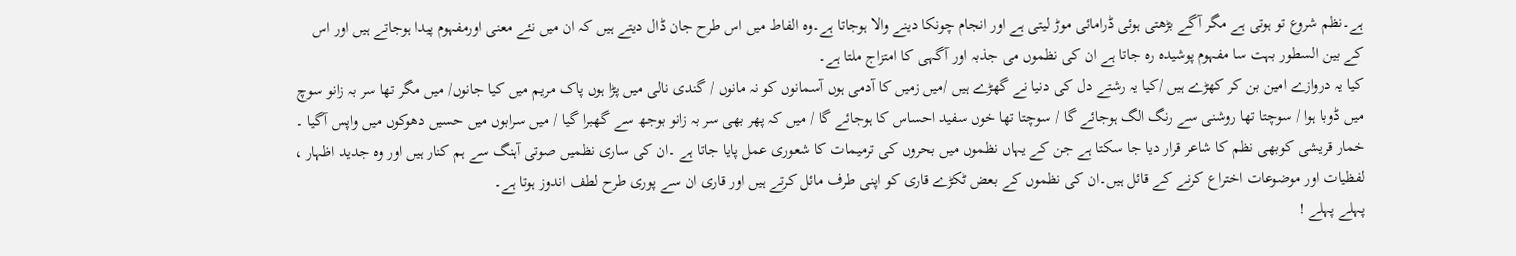ہے۔نظم شروع تو ہوتی ہے مگر آگے بڑھتی ہوئی ڈرامائی موڑ لیتی ہے اور انجام چونکا دینے والا ہوجاتا ہے۔وہ الفاط میں اس طرح جان ڈال دیتے ہیں کہ ان میں نئے معنی اورمفہوم پیدا ہوجاتے ہیں اور اس کے بین السطور بہت سا مفہوم پوشیدہ رہ جاتا ہے ان کی نظموں می جذبہ اور آگہی کا امتزاج ملتا ہے۔
کیا یہ دروازے امین بن کر کھڑے ہیں /کیا یہ رشتے دل کی دنیا نے گھڑے ہیں /میں زمیں کا آدمی ہوں آسمانوں کو نہ مانوں / گندی نالی میں پڑا ہوں پاک مریم میں کیا جانوں/ میں مگر تھا سر بہ زانو سوچ میں ڈوبا ہوا / سوچتا تھا روشنی سے رنگ الگ ہوجائے گا / سوچتا تھا خوں سفید احساس کا ہوجائے گا / میں کہ پھر بھی سر بہ زانو بوجھ سے گھبرا گیا / میں سرابوں میں حسیں دھوکوں میں واپس آگیا ۔
خمار قریشی کوبھی نظم کا شاعر قرار دیا جا سکتا ہے جن کے یہاں نظموں میں بحروں کی ترمیمات کا شعوری عمل پایا جاتا ہے ۔ان کی ساری نظمیں صوتی آہنگ سے ہم کنار ہیں اور وہ جدید اظہار ، لفظیات اور موضوعات اختراع کرنے کے قائل ہیں۔ان کی نظموں کے بعض ٹکڑے قاری کو اپنی طرف مائل کرتے ہیں اور قاری ان سے پوری طرح لطف اندوز ہوتا ہے۔
پہلے پہلے !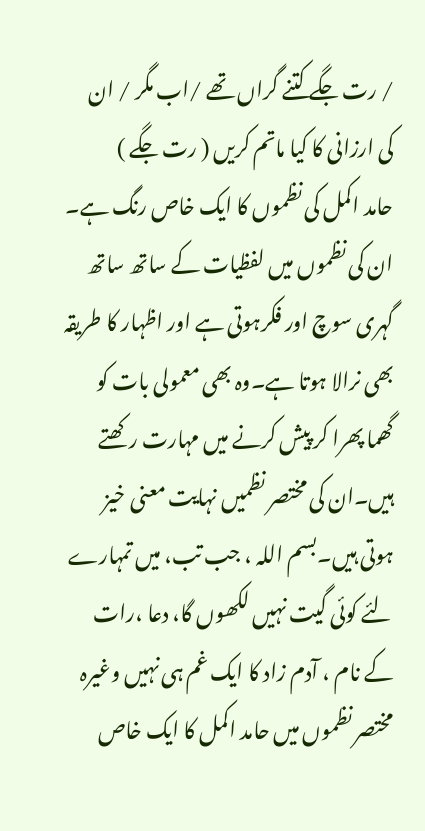/ رت جگے کتنے گراں تھے /اب مگر / ان کی ارزانی کا کیا ماتم کریں ( رت جگے )
حامد اکمل کی نظموں کا ایک خاص رنگ ہے۔ ان کی نظموں میں لفظیات کے ساتھ ساتھ گہری سوچ اور فکرہوتی ہے اور اظہار کا طریقہ بھی نرالا ہوتا ہے۔وہ بھی معمولی بات کو گھما پھرا کر پیش کرنے میں مہارت رکھتے ہیں۔ان کی مختصر نظمیں نہایت معنی خیز ہوتی ہیں۔بسم اللہ ، جب تب، میں تمہارے لئے کوئی گیت نہیں لکھوں گا، دعا ،رات کے نام ، آدم زاد کا ایک غم ہی نہیں وغیرہ مختصر نظموں میں حامد اکمل کا ایک خاص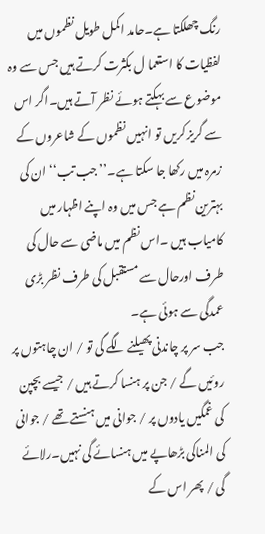رنگ چھلکتا ہے۔حامد اکمل طویل نظموں میں لفظیات کا استعما ل بکثرت کرتے ہیں جس سے وہ موضوع سے بہکتے ہوئے نظر آتے ہیں۔اگر اس سے گریز کریں تو انہیں نظموں کے شاعروں کے زمرہ میں رکھا جا سکتا ہے۔’’جب تب‘‘ ان کی بہترین نظم ہے جس میں وہ اپنے اظہار میں کامیاب ہیں ۔اس نظم میں ماضی سے حال کی طرف اورحال سے مستقبل کی طرف نظر بڑی عمدگی سے ہوئی ہے۔
جب سر پر چاندنی پھیلنے لگے گی تو / ان چاہتوں پر روئیں گے / جن پر ہنسا کرتے ہیں / جیسے بچپن کی غمگیں یادوں پر / جوانی میں ہنستے تھے / جوانی کی المناکی بڑھاپے میں ہنسائے گی نہیں۔رلائے گی / پھر اس کے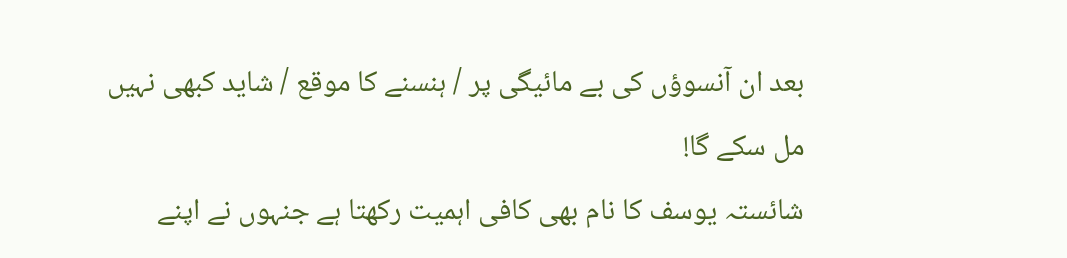بعد ان آنسوؤں کی بے مائیگی پر / ہنسنے کا موقع / شاید کبھی نہیں مل سکے گا!
شائستہ یوسف کا نام بھی کافی اہمیت رکھتا ہے جنہوں نے اپنے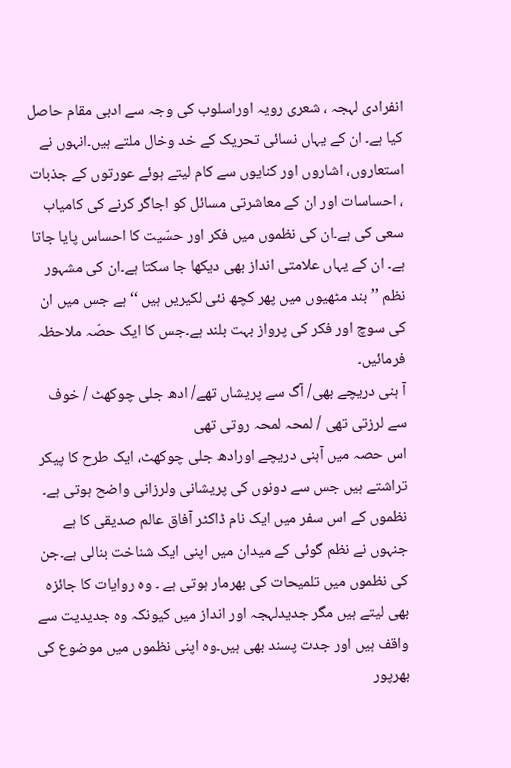انفرادی لہجہ ، شعری رویہ اوراسلوب کی وجہ سے ادبی مقام حاصل کیا ہے۔ ان کے یہاں نسائی تحریک کے خد وخال ملتے ہیں۔انہوں نے استعاروں، اشاروں اور کنایوں سے کام لیتے ہوئے عورتوں کے جذبات ، احساسات اور ان کے معاشرتی مسائل کو اجاگر کرنے کی کامیاب سعی کی ہے۔ان کی نظموں میں فکر اور حسّیت کا احساس پایا جاتا ہے۔ ان کے یہاں علامتی انداز بھی دیکھا جا سکتا ہے۔ان کی مشہور نظم ’’ بند مٹھیوں میں پھر کچھ نئی لکیریں ہیں ‘‘ ہے جس میں ان کی سوچ اور فکر کی پرواز بہت بلند ہے۔جس کا ایک حصّہ ملاحظہ فرمائیں۔
آ ہنی دریچے بھی/ آگ سے پریشاں تھے/ ادھ جلی چوکھٹ / خوف سے لرزتی تھی / لمحہ لمحہ روتی تھی
اس حصہ میں آہنی دریچے اورادھ جلی چوکھٹ، ایک طرح کا پیکر تراشتے ہیں جس سے دونوں کی پریشانی ولرزانی واضح ہوتی ہے۔
نظموں کے اس سفر میں ایک نام ڈاکٹر آفاق عالم صدیقی کا ہے جنہوں نے نظم گوئی کے میدان میں اپنی ایک شناخت بنالی ہے۔جن کی نظموں میں تلمیحات کی بھرمار ہوتی ہے ۔ وہ روایات کا جائزہ بھی لیتے ہیں مگر جدیدلہجہ اور انداز میں کیونکہ وہ جدیدیت سے واقف ہیں اور جدت پسند بھی ہیں۔وہ اپنی نظموں میں موضوع کی بھرپور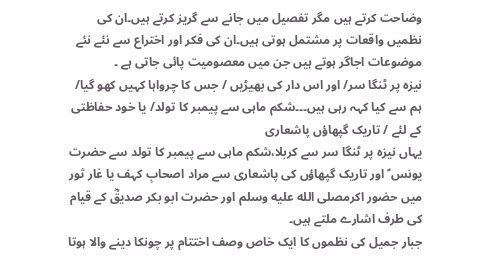وضاحت کرتے ہیں مگر تفصیل میں جانے سے گریز کرتے ہیں۔ان کی نظمیں واقعات پر مشتمل ہوتی ہیں۔ان کی فکر اور اختراع سے نئے نئے موضوعات اجاگر ہوتے ہیں جن میں معصومیت پائی جاتی ہے ۔
نیزہ پر ٹنگا سر/ اور اس دار کی بھیڑیں / جس کا چرواہا کہیں کھو گیا/ ہم سے کیا کہہ رہی ہیں۔۔۔شکم ماہی سے پیمبر کا تولد/ یا خود حفاظتی کے لئے / تاریک گپھاؤں پاشعاری
یہاں نیزہ پر ٹنگا سر سے کربلا،شکم ماہی سے پیمبر کا تولد سے حضرت یونس ؑ اور تاریک گپھاؤں کی پاشعاری سے مراد اصحابِ کہف یا غار ثور میں حضور اکرمصلى الله عليه وسلم اور حضرت ابو بکر صدیقؓ کے قیام کی طرف اشارے ملتے ہیں۔
جبار جمیل کی نظموں کا ایک خاص وصف اختتام پر چونکا دینے والا ہوتا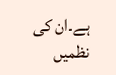ہے۔ان کی نظمیں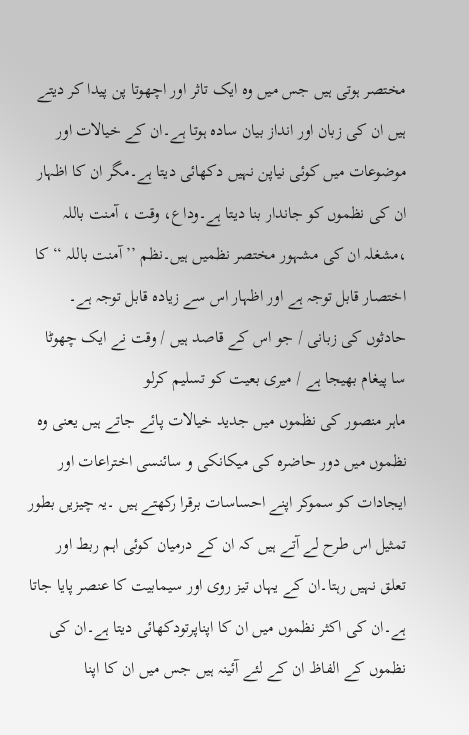مختصر ہوتی ہیں جس میں وہ ایک تاثر اور اچھوتا پن پیدا کر دیتے ہیں ان کی زبان اور انداز بیان سادہ ہوتا ہے۔ان کے خیالات اور موضوعات میں کوئی نیاپن نہیں دکھائی دیتا ہے۔مگر ان کا اظہار ان کی نظموں کو جاندار بنا دیتا ہے۔وداع، وقت ، آمنت باللہ ،مشغلہ ان کی مشہور مختصر نظمیں ہیں۔نظم ’’آمنت باللہ ‘‘کا اختصار قابل توجہ ہے اور اظہار اس سے زیادہ قابل توجہ ہے۔
حادثوں کی زبانی / جو اس کے قاصد ہیں / وقت نے ایک چھوٹا سا پیغام بھیجا ہے / میری بعیت کو تسلیم کرلو
ماہر منصور کی نظموں میں جدید خیالات پائے جاتے ہیں یعنی وہ نظموں میں دور حاضرہ کی میکانکی و سائنسی اختراعات اور ایجادات کو سموکر اپنے احساسات برقرا رکھتے ہیں ۔یہ چیزیں بطور تمثیل اس طرح لے آتے ہیں کہ ان کے درمیان کوئی اہم ربط اور تعلق نہیں رہتا۔ان کے یہاں تیز روی اور سیمابیت کا عنصر پایا جاتا ہے۔ان کی اکثر نظموں میں ان کا اپناپرتودکھائی دیتا ہے۔ان کی نظموں کے الفاظ ان کے لئے آئینہ ہیں جس میں ان کا اپنا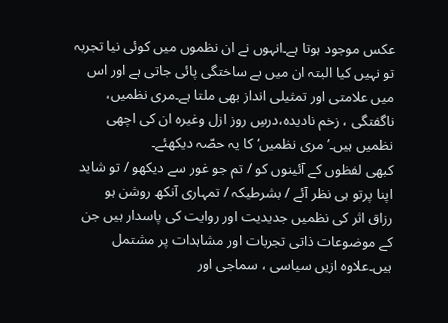عکس موجود ہوتا ہے۔انہوں نے ان نظموں میں کوئی نیا تجربہ تو نہیں کیا البتہ ان میں بے ساختگی پائی جاتی ہے اور اس میں علامتی اور تمثیلی انداز بھی ملتا ہے۔مری نظمیں، ناگفتگی ، زخم نادیدہ،درسِ روز ازل وغیرہ ان کی اچھی نظمیں ہیں۔’ مری نظمیں‘کا یہ حصّہ دیکھئے۔
کبھی لفظوں کے آئینوں کو / تم جو غور سے دیکھو / تو شاید اپنا پرتو ہی نظر آئے / بشرطیکہ / تمہاری آنکھ روشن ہو
رزاق اثر کی نظمیں جدیدیت اور روایت کی پاسدار ہیں جن کے موضوعات ذاتی تجربات اور مشاہدات پر مشتمل ہیں۔علاوہ ازیں سیاسی ، سماجی اور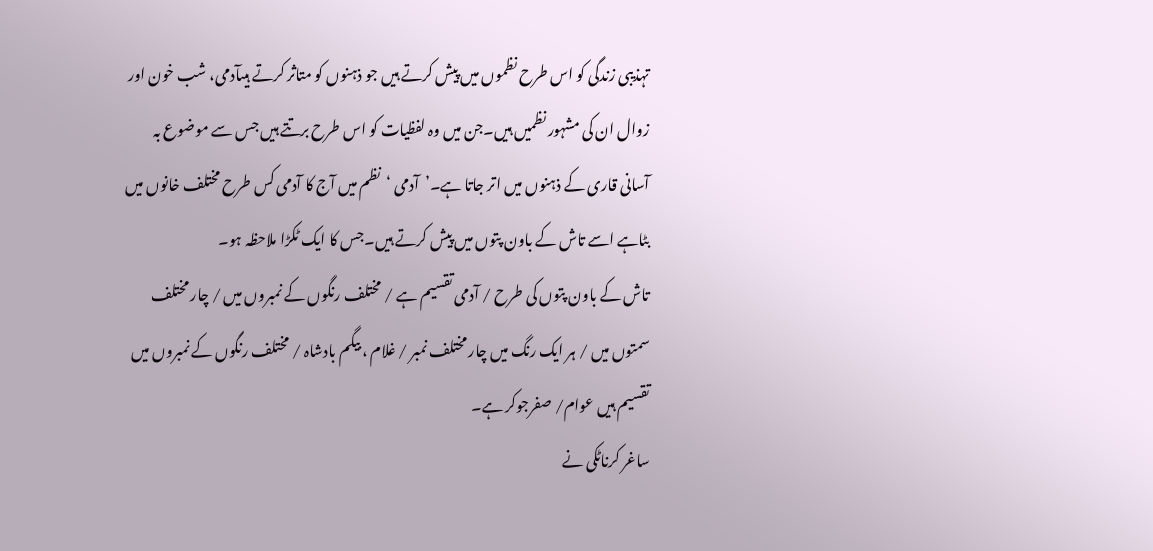تہذیبی زندگی کو اس طرح نظموں میں پیش کرتے ہیں جو ذہنوں کو متاثر کرتے ہیںآدمی، شب خون اور زوال ان کی مشہور نظمیں ہیں۔جن میں وہ لفظیات کو اس طرح برتتے ہیں جس سے موضوع بہ آسانی قاری کے ذہنوں میں اتر جاتا ہے۔’آدمی ‘نظم میں آج کا آدمی کس طرح مختلف خانوں میں بٹاہے اسے تاش کے باون پتوں میں پیش کرتے ہیں۔جس کا ایک ٹکڑا ملاحظہ ہو۔
تاش کے باون پتوں کی طرح / آدمی تقسیم ہے / مختلف رنگوں کے نمبروں میں / چار مختلف سمتوں میں / ہر ایک رنگ میں چار مختلف نمبر / غلام ، بیگم بادشاہ / مختلف رنگوں کے نمبروں میں تقسیم ہیں عوام/ صفرجوکر ہے۔
ساغر کرناٹکی نے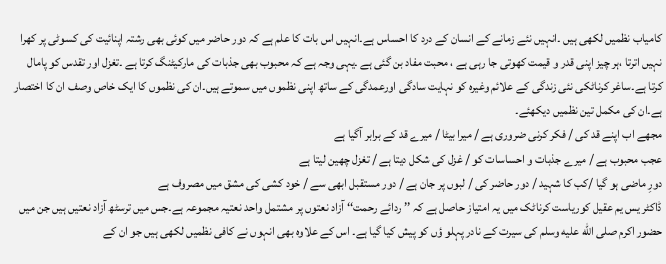کامیاب نظمیں لکھی ہیں ۔انہیں نئے زمانے کے انسان کے درد کا احساس ہے۔انہیں اس بات کا علم ہے کہ دور حاضر میں کوئی بھی رشتہ اپنائیت کی کسوٹی پر کھرا نہیں اترتا ،ہر چیز اپنی قدر و قیمت کھوتی جا رہی ہے ، محبت مفاد بن گئی ہے ۔یہی وجہ ہے کہ محبوب بھی جذبات کی مارکیٹنگ کرتا ہے ۔تغزل اور تقدس کو پامال کرتا ہے۔ساغر کرناٹکی نئی زندگی کے علائم وغیرہ کو نہایت سادگی اورعمدگی کے ساتھ اپنی نظموں میں سموتے ہیں۔ان کی نظموں کا ایک خاص وصف ان کا اختصار ہے۔ان کی مکمل تین نظمیں دیکھئے۔
مجھے اب اپنے قد کی / فکر کرنی ضروری ہے / میرا بیٹا / میرے قد کے برابر آگیا ہے
عجب محبوب ہے / میرے جذبات و احساسات کو / غزل کی شکل دیتا ہے / تغزل چھین لیتا ہے
دورِ ماضی ہو گیا /کب کا شہید / دور حاضر کی / لبوں پر جان ہے / دور مستقبل ابھی سے / خود کشی کی مشق میں مصروف ہے
ڈاکٹر یس یم عقیل کوریاست کرناٹک میں یہ امتیاز حاصل ہے کہ ’’ ردائے رحمت‘‘ آزاد نعتوں پر مشتمل واحد نعتیہ مجموعہ ہے۔جس میں ترسٹھ آزاد نعتیں ہیں جن میں حضور اکرم صلى الله عليه وسلم کی سیرت کے نادر پہلو ؤں کو پیش کیا گیا ہے۔ اس کے علاوہ بھی انہوں نے کافی نظمیں لکھی ہیں جو ان کے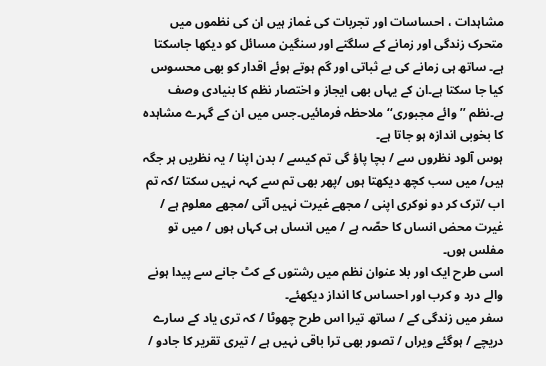مشاہدات ، احساسات اور تجربات کی غماز ہیں ان کی نظموں میں متحرک زندگی اور زمانے کے سلگتے اور سنگین مسائل کو دیکھا جاسکتا ہے۔ ساتھ ہی زمانے کی بے ثباتی اور گم ہوتے ہوئے اقدار کو بھی محسوس کیا جا سکتا ہے۔ان کے یہاں بھی ایجاز و اختصار نظم کا بنیادی وصف ہے۔نظم ’’ وائے مجبوری‘‘ملاحظہ فرمائیں۔جس میں ان کے گہرے مشاہدہ کا بخوبی اندازہ ہو جاتا ہے۔
ہوس آلود نظروں سے / بچا پاؤ گی تم کیسے / بدن اپنا / یہ نظریں ہر جگہ ہیں/ میں سب کچھ دیکھتا ہوں /پھر بھی تم سے کہہ نہیں سکتا /کہ تم اب /ترک کر دو نوکری اپنی / مجھے غیرت نہیں آتی /مجھے معلوم ہے / غیرت محض انساں کا حصّہ ہے / میں انساں ہی کہاں ہوں / میں تو مفلس ہوں۔
اسی طرح ایک اور بلا عنوان نظم میں رشتوں کے کٹ جانے سے پیدا ہونے والے درد و کرب اور احساس کا انداز دیکھئے۔
سفر میں زندگی کے / ساتھ تیرا اس طرح چھوٹا / کہ تری یاد کے سارے دریچے / ہوگئے ویراں / تصور بھی ترا باقی نہیں ہے / تیری تقریر کا جادو /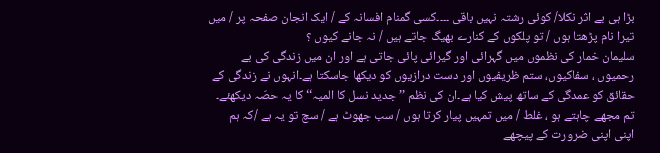بڑا ہی بے اثر نکلا/ کوئی رشتہ نہیں باقی ۔۔۔۔کسی گمنام افسانہ کے / ایک انجان صفحہ پر / میں تیرا نام پڑھتا ہوں / تو پلکوں کے کنارے بھیگ جاتے ہیں / نہ جانے کیوں ؟
سلیمان خمار کی نظموں میں گہرائی اور گیرائی پائی جاتی ہے اور ان میں زندگی کی بے رحمیوں ، سفاکیوں، ستم ظریفیوں اور دست درازیوں کو دیکھا جاسکتا ہے۔انہوں نے زندگی کے حقائق کو عمدگی کے ساتھ پیش کیا ہے۔ان کی نظم ’’ جدید نسل کا المیہ‘‘ کا یہ حصّہ دیکھئے۔
تم مجھے چاہتے ہو ، غلط / میں تمہیں پیار کرتا ہوں / سب جھوٹ ہے / سچ تو یہ ہے /کہ ہم اپنی اپنی ضرورت کے پیچھے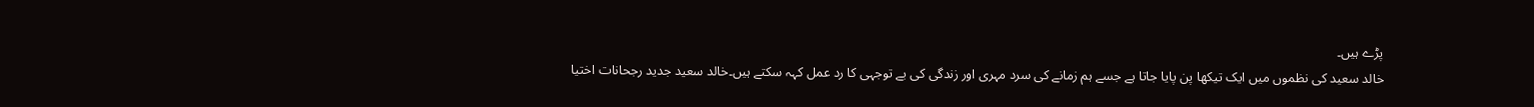پڑے ہیں۔
خالد سعید کی نظموں میں ایک تیکھا پن پایا جاتا ہے جسے ہم زمانے کی سرد مہری اور زندگی کی بے توجہی کا رد عمل کہہ سکتے ہیں۔خالد سعید جدید رجحانات اختیا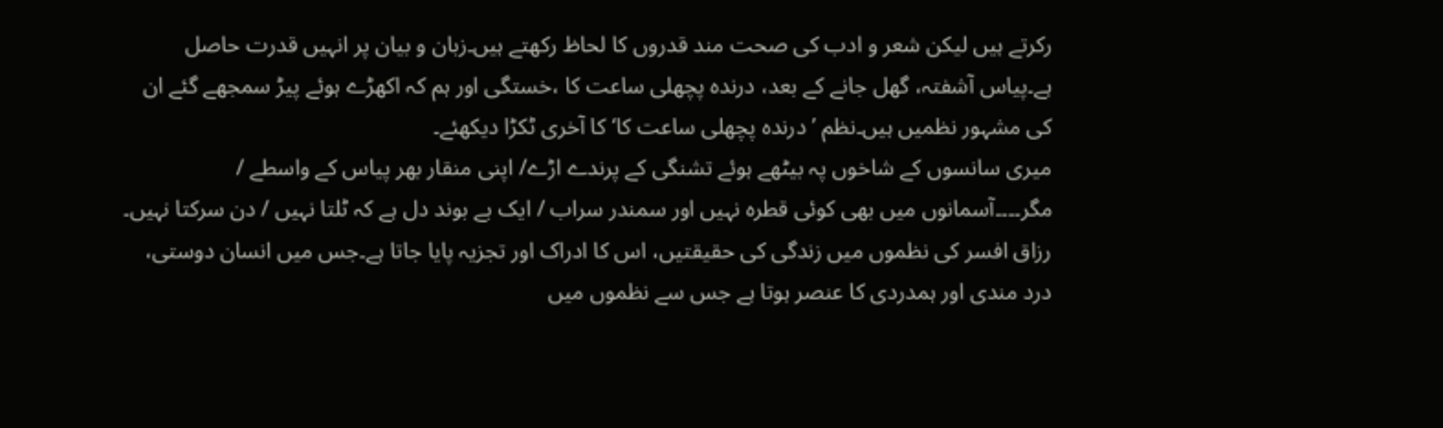رکرتے ہیں لیکن شعر و ادب کی صحت مند قدروں کا لحاظ رکھتے ہیں۔زبان و بیان پر انہیں قدرت حاصل ہے۔پیاس آشفتہ، گھل جانے کے بعد، درندہ پچھلی ساعت کا ،خستگی اور ہم کہ اکھڑے ہوئے پیڑ سمجھے گئے ان کی مشہور نظمیں ہیں۔نظم ’درندہ پچھلی ساعت کا‘ کا آخری ٹکڑا دیکھئے۔
میری سانسوں کے شاخوں پہ بیٹھے ہوئے تشنگی کے پرندے اڑے/ اپنی منقار بھر پیاس کے واسطے / مگر۔۔۔۔آسمانوں میں بھی کوئی قطرہ نہیں اور سمندر سراب / ایک بے بوند دل ہے کہ ٹلتا نہیں / دن سرکتا نہیں۔
رزاق افسر کی نظموں میں زندگی کی حقیقتیں، اس کا ادراک اور تجزیہ پایا جاتا ہے۔جس میں انسان دوستی، درد مندی اور ہمدردی کا عنصر ہوتا ہے جس سے نظموں میں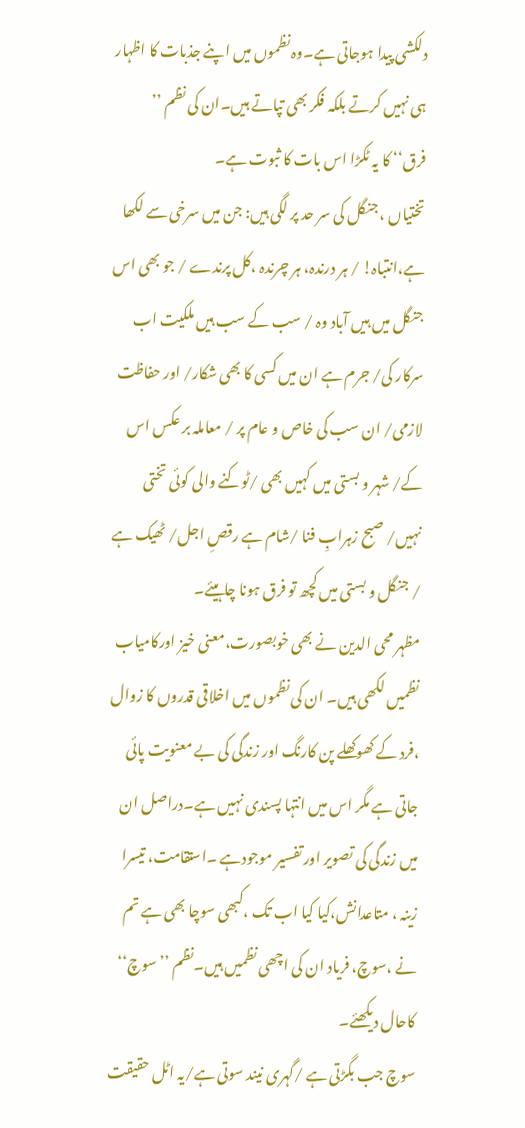دلکشی پیدا ہوجاتی ہے۔وہ نظموں میں اپنے جذبات کا اظہار ہی نہیں کرتے بلکہ فکر بھی تپاتے ہیں۔ان کی نظم ’’ فرق‘‘ کا یہ ٹکڑا اس بات کا ثبوت ہے۔
تختیاں ، جنگل کی سر حد پر لگی ہیں: جن میں سرخی سے لکھا ہے،انتباہ! / ہر درندہ، ہر چرندہ ،کل پرندے / جو بھی اس جنگل میں ہیں آباد وہ / سب کے سب ہیں ملکیت اب سرکار کی/ جرم ہے ان میں کسی کا بھی شکار/ اور حفاظت لازمی/ ان سب کی خاص و عام پر / معاملہ بر عکس اس کے/ شہر و بستی میں کہیں بھی /ٹوکنے والی کوئی تختی نہیں/ صبح زہرابِ فنا /شام ہے رقصِ اجل/ ٹھیک ہے / جنگل و بستی میں کچھ تو فرق ہونا چاہیئے۔
مظہر محی الدین نے بھی خوبصورت،معنی خیز اورکامیاب نظمیں لکھی ہیں۔ ان کی نظموں میں اخلاقی قدروں کا زوال ،فرد کے کھوکھلے پن کارنگ اور زندگی کی بے معنویت پائی جاتی ہے مگر اس میں انتہا پسندی نہیں ہے۔دراصل ان میں زندگی کی تصویر اور تفسیر موجودہے ۔استقامت، تیسرا زینہ ، متاعدانش،کیا کیا اب تک ،کبھی سوچا بھی ہے تم نے ،سوچ، فریاد ان کی اچھی نظمیں ہیں۔نظم ’’سوچ‘‘ کاحال دیکھئے۔
سوچ جب بگڑتی ہے /گہری نیند سوتی ہے/یہ اٹل حقیقت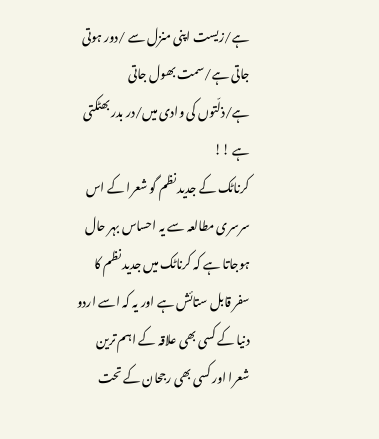ہے/زیست اپنی منزل سے /دور ہوتی جاتی ہے/سمت بھول جاتی ہے/ذلّتوں کی وادی میں/در بدر بھٹکتی ہے !!
کرناٹک کے جدید نظم گو شعرا کے اس سرسری مطالعہ سے یہ احساس بہر حال ہوجاتا ہے کہ کرناٹک میں جدید نظم کا سفر قابل ستائش ہے اور یہ کہ اسے اردو دنیا کے کسی بھی علاقہ کے اہم ترین شعرا اور کسی بھی رجحان کے تحت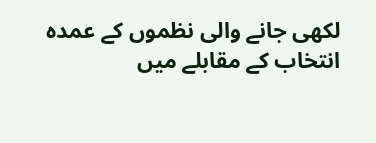لکھی جانے والی نظموں کے عمدہ انتخاب کے مقابلے میں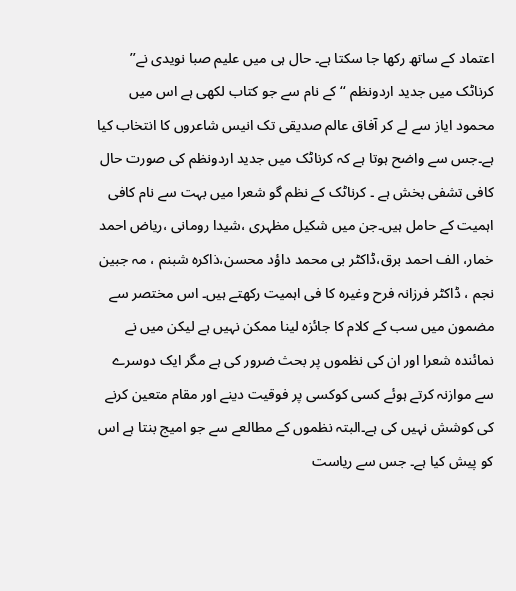اعتماد کے ساتھ رکھا جا سکتا ہے۔ حال ہی میں علیم صبا نویدی نے’’ کرناٹک میں جدید اردونظم ‘‘کے نام سے جو کتاب لکھی ہے اس میں محمود ایاز سے لے کر آفاق عالم صدیقی تک انیس شاعروں کا انتخاب کیا ہے۔جس سے واضح ہوتا ہے کہ کرناٹک میں جدید اردونظم کی صورت حال کافی تشفی بخش ہے ۔ کرناٹک کے نظم گو شعرا میں بہت سے نام کافی اہمیت کے حامل ہیں۔جن میں شکیل مظہری ،شیدا رومانی ،ریاض احمد خمار، الف احمد برق،ڈاکٹر بی محمد داؤد محسن،ذاکرہ شبنم ، مہ جبین نجم ، ڈاکٹر فرزانہ فرح وغیرہ کا فی اہمیت رکھتے ہیں۔ اس مختصر سے مضمون میں سب کے کلام کا جائزہ لینا ممکن نہیں ہے لیکن میں نے نمائندہ شعرا اور ان کی نظموں پر بحث ضرور کی ہے مگر ایک دوسرے سے موازنہ کرتے ہوئے کسی کوکسی پر فوقیت دینے اور مقام متعین کرنے کی کوشش نہیں کی ہے۔البتہ نظموں کے مطالعے سے جو امیج بنتا ہے اس کو پیش کیا ہے۔ جس سے ریاست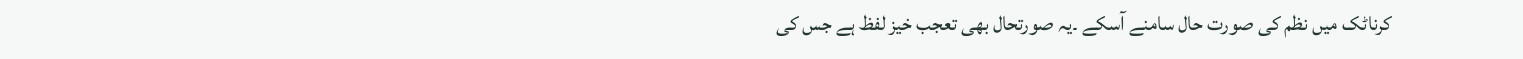کرناٹک میں نظم کی صورت حال سامنے آسکے ۔یہ صورتحال بھی تعجب خیز لفظ ہے جس کی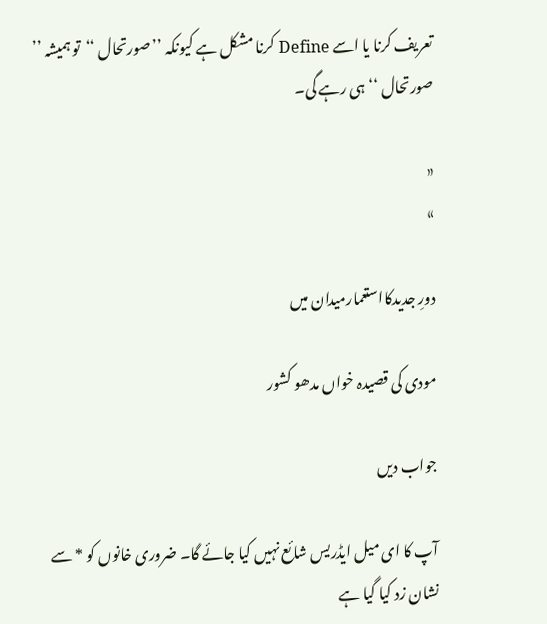تعریف کرنا یا اسے Define کرنا مشکل ہے کیونکہ ’’صورتحال ‘‘تو ہمیشہ ’’ صورتحال ‘‘ ہی رہے گی۔

«
»

دورِ جدیدکااستعمارمیدان میں

مودی کی قصیدہ خواں مدھو کشور

جواب دیں

آپ کا ای میل ایڈریس شائع نہیں کیا جائے گا۔ ضروری خانوں کو * سے نشان زد کیا گیا ہے